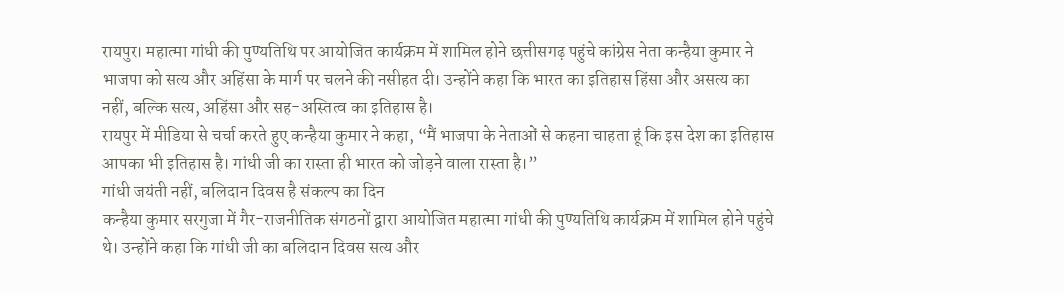रायपुर। महात्मा गांधी की पुण्यतिथि पर आयोजित कार्यक्रम में शामिल होने छत्तीसगढ़ पहुंचे कांग्रेस नेता कन्हैया कुमार ने भाजपा को सत्य और अहिंसा के मार्ग पर चलने की नसीहत दी। उन्होंने कहा कि भारत का इतिहास हिंसा और असत्य का नहीं, बल्कि सत्य, अहिंसा और सह-अस्तित्व का इतिहास है।
रायपुर में मीडिया से चर्चा करते हुए कन्हैया कुमार ने कहा, “मैं भाजपा के नेताओं से कहना चाहता हूं कि इस देश का इतिहास आपका भी इतिहास है। गांधी जी का रास्ता ही भारत को जोड़ने वाला रास्ता है।”
गांधी जयंती नहीं, बलिदान दिवस है संकल्प का दिन
कन्हैया कुमार सरगुजा में गैर-राजनीतिक संगठनों द्वारा आयोजित महात्मा गांधी की पुण्यतिथि कार्यक्रम में शामिल होने पहुंचे थे। उन्होंने कहा कि गांधी जी का बलिदान दिवस सत्य और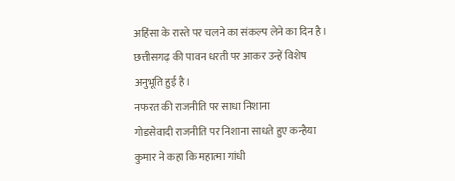अहिंसा के रास्ते पर चलने का संकल्प लेने का दिन है। छत्तीसगढ़ की पावन धरती पर आकर उन्हें विशेष अनुभूति हुई है।
नफरत की राजनीति पर साधा निशाना
गोडसेवादी राजनीति पर निशाना साधते हुए कन्हैया कुमार ने कहा कि महात्मा गांधी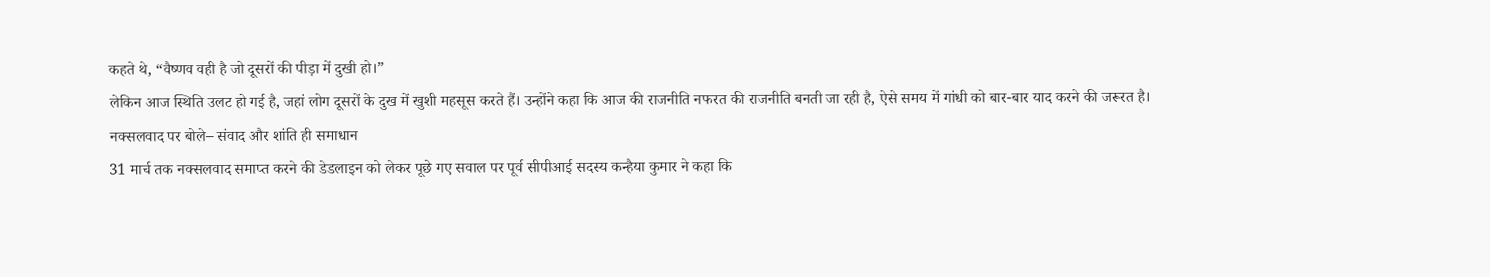कहते थे, “वैष्णव वही है जो दूसरों की पीड़ा में दुखी हो।”
लेकिन आज स्थिति उलट हो गई है, जहां लोग दूसरों के दुख में खुशी महसूस करते हैं। उन्होंने कहा कि आज की राजनीति नफरत की राजनीति बनती जा रही है, ऐसे समय में गांधी को बार-बार याद करने की जरूरत है।
नक्सलवाद पर बोले– संवाद और शांति ही समाधान
31 मार्च तक नक्सलवाद समाप्त करने की डेडलाइन को लेकर पूछे गए सवाल पर पूर्व सीपीआई सदस्य कन्हैया कुमार ने कहा कि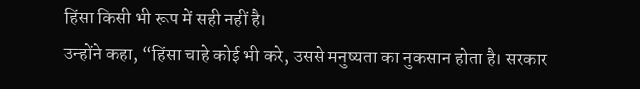हिंसा किसी भी रूप में सही नहीं है।
उन्होंने कहा, “हिंसा चाहे कोई भी करे, उससे मनुष्यता का नुकसान होता है। सरकार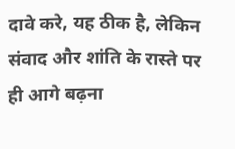दावे करे, यह ठीक है, लेकिन संवाद और शांति के रास्ते पर ही आगे बढ़ना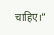चाहिए।”